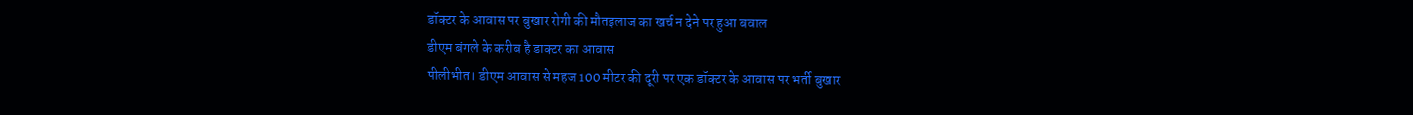डॉक्टर के आवास पर बुखार रोगी की मौतइलाज का खर्च न देने पर हुआ बवाल
डीएम बंगले के करीब है डाक्टर का आवास
पीलीभीत। डीएम आवास से महज 100 मीटर की दूरी पर एक डॉक्टर के आवास पर भर्ती बुखार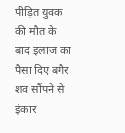पीड़ित युवक की मौत के बाद इलाज का पैसा दिए बगैर शव सौंपने से इंकार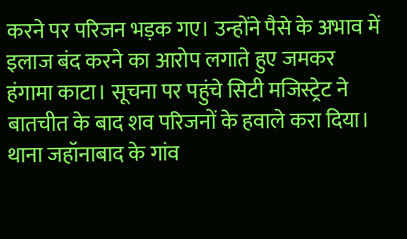करने पर परिजन भड़क गए। उन्होंने पैसे के अभाव में इलाज बंद करने का आरोप लगाते हुए जमकर हंगामा काटा। सूचना पर पहुंचे सिटी मजिस्ट्रेट ने बातचीत के बाद शव परिजनों के हवाले करा दिया।
थाना जहॉनाबाद के गांव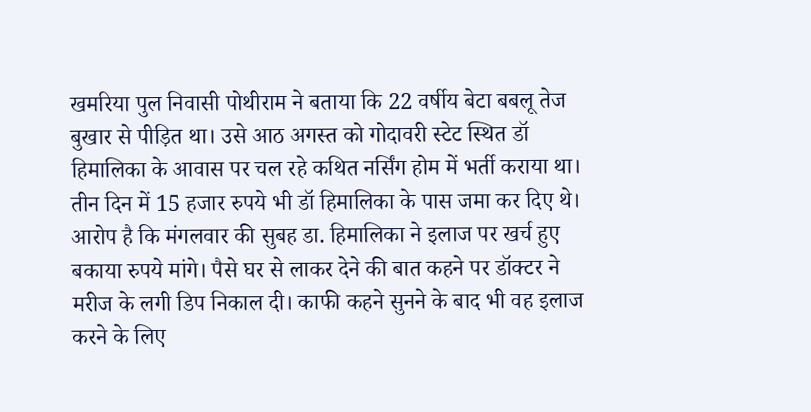खमरिया पुल निवासी पोथीराम ने बताया कि 22 वर्षीय बेटा बबलू तेज बुखार से पीड़ित था। उसे आठ अगस्त को गोदावरी स्टेट स्थित डॉ हिमालिका के आवास पर चल रहे कथित नर्सिंग होम में भर्ती कराया था। तीन दिन में 15 हजार रुपये भी डॉ हिमालिका के पास जमा कर दिए थे। आरोप है कि मंगलवार की सुबह डा. हिमालिका ने इलाज पर खर्च हुए बकाया रुपये मांगे। पैसे घर से लाकर देने की बात कहने पर डॉक्टर ने मरीज के लगी डिप निकाल दी। काफी कहने सुनने के बाद भी वह इलाज करने के लिए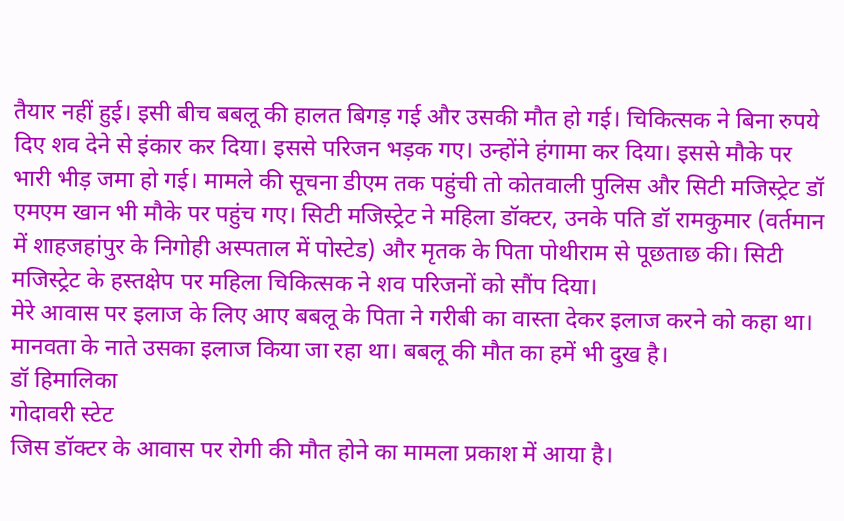तैयार नहीं हुई। इसी बीच बबलू की हालत बिगड़ गई और उसकी मौत हो गई। चिकित्सक ने बिना रुपये दिए शव देने से इंकार कर दिया। इससे परिजन भड़क गए। उन्होंने हंगामा कर दिया। इससे मौके पर भारी भीड़ जमा हो गई। मामले की सूचना डीएम तक पहुंची तो कोतवाली पुलिस और सिटी मजिस्ट्रेट डॉ एमएम खान भी मौके पर पहुंच गए। सिटी मजिस्ट्रेट ने महिला डॉक्टर, उनके पति डॉ रामकुमार (वर्तमान में शाहजहांपुर के निगोही अस्पताल में पोस्टेड) और मृतक के पिता पोथीराम से पूछताछ की। सिटी मजिस्ट्रेट के हस्तक्षेप पर महिला चिकित्सक ने शव परिजनों को सौंप दिया।
मेरे आवास पर इलाज के लिए आए बबलू के पिता ने गरीबी का वास्ता देकर इलाज करने को कहा था। मानवता के नाते उसका इलाज किया जा रहा था। बबलू की मौत का हमें भी दुख है।
डॉ हिमालिका
गोदावरी स्टेट
जिस डॉक्टर के आवास पर रोगी की मौत होने का मामला प्रकाश में आया है।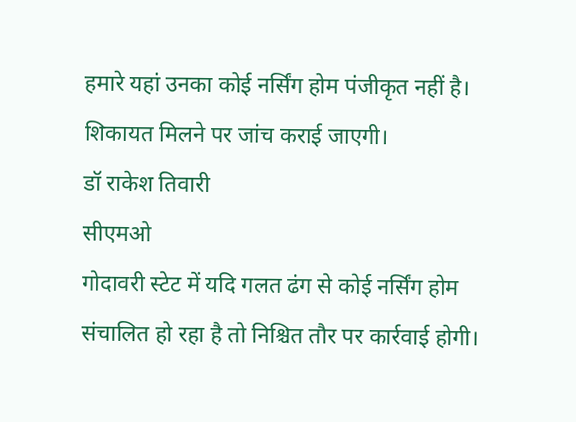हमारे यहां उनका कोई नर्सिंग होम पंजीकृत नहीं है। शिकायत मिलने पर जांच कराई जाएगी।
डॉ राकेश तिवारी
सीएमओ
गोदावरी स्टेट में यदि गलत ढंग से कोई नर्सिंग होम संचालित हो रहा है तो निश्चित तौर पर कार्रवाई होगी।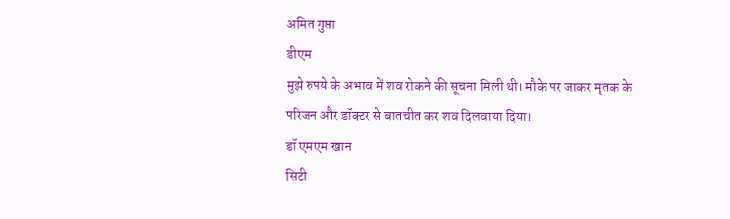अमित गुप्ता
डीएम
मुझे रुपये के अभाव में शव रोकने की सूचना मिली थी। मौके पर जाकर मृतक के परिजन और डॉक्टर से बातचीत कर शव दिलवाया दिया।
डॉ एमएम खान
सिटी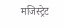मजिस्ट्रेट